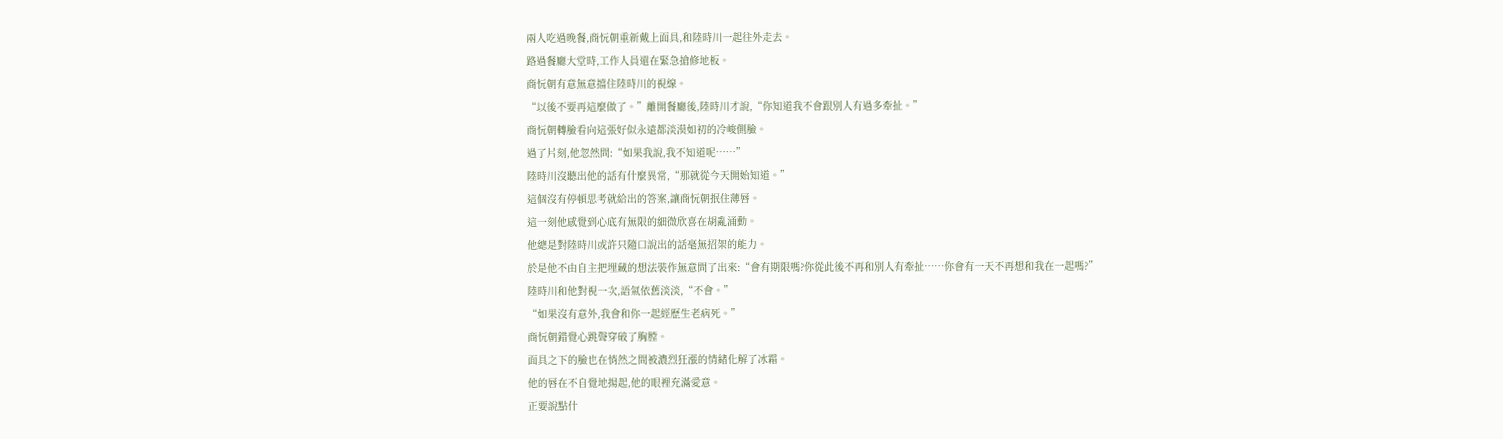兩人吃過晚餐,商忨朝重新戴上面具,和陸時川一起往外走去。
路過餐廳大堂時,工作人員還在緊急搶修地板。
商忨朝有意無意擋住陸時川的視線。
“以後不要再這麼做了。”離開餐廳後,陸時川才說,“你知道我不會跟別人有過多牽扯。”
商忨朝轉臉看向這張好似永遠都淡漠如初的冷峻側臉。
過了片刻,他忽然問:“如果我說,我不知道呢……”
陸時川沒聽出他的話有什麼異常,“那就從今天開始知道。”
這個沒有停頓思考就給出的答案,讓商忨朝抿住薄唇。
這一刻他感覺到心底有無限的細微欣喜在胡亂涌動。
他總是對陸時川或許只隨口說出的話毫無招架的能力。
於是他不由自主把埋藏的想法裝作無意問了出來:“會有期限嗎?你從此後不再和別人有牽扯……你會有一天不再想和我在一起嗎?”
陸時川和他對視一次,語氣依舊淡淡,“不會。”
“如果沒有意外,我會和你一起經歷生老病死。”
商忨朝錯覺心跳聲穿破了胸膛。
面具之下的臉也在悄然之間被濃烈狂漲的情緒化解了冰霜。
他的唇在不自覺地揚起,他的眼裡充滿愛意。
正要說點什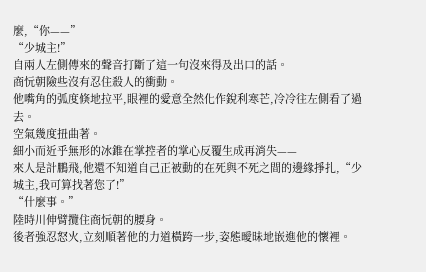麼,“你——”
“少城主!”
自兩人左側傳來的聲音打斷了這一句沒來得及出口的話。
商忨朝險些沒有忍住殺人的衝動。
他嘴角的弧度倏地拉平,眼裡的愛意全然化作銳利寒芒,冷冷往左側看了過去。
空氣幾度扭曲著。
細小而近乎無形的冰錐在掌控者的掌心反覆生成再消失——
來人是計鵬飛,他還不知道自己正被動的在死與不死之間的邊緣掙扎,“少城主,我可算找著您了!”
“什麼事。”
陸時川伸臂攬住商忨朝的腰身。
後者強忍怒火,立刻順著他的力道橫跨一步,姿態曖昧地嵌進他的懷裡。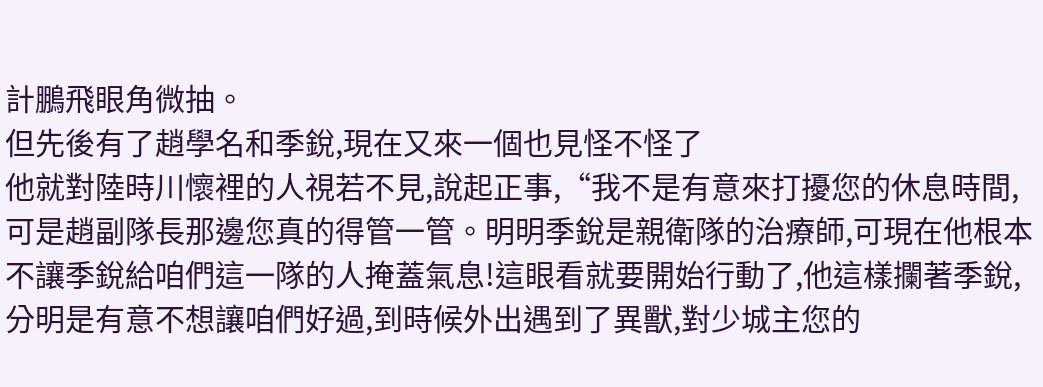計鵬飛眼角微抽。
但先後有了趙學名和季銳,現在又來一個也見怪不怪了
他就對陸時川懷裡的人視若不見,說起正事,“我不是有意來打擾您的休息時間,可是趙副隊長那邊您真的得管一管。明明季銳是親衛隊的治療師,可現在他根本不讓季銳給咱們這一隊的人掩蓋氣息!這眼看就要開始行動了,他這樣攔著季銳,分明是有意不想讓咱們好過,到時候外出遇到了異獸,對少城主您的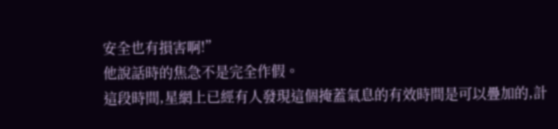安全也有損害啊!”
他說話時的焦急不是完全作假。
這段時間,星網上已經有人發現這個掩蓋氣息的有效時間是可以疊加的,計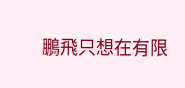鵬飛只想在有限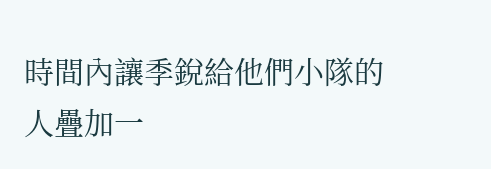時間內讓季銳給他們小隊的人疊加一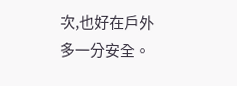次,也好在戶外多一分安全。